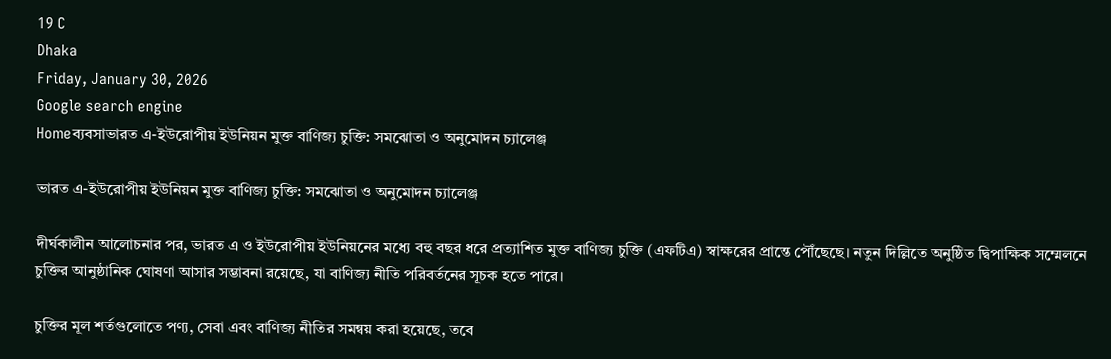19 C
Dhaka
Friday, January 30, 2026
Google search engine
Homeব্যবসাভারত এ-ইউরোপীয় ইউনিয়ন মুক্ত বাণিজ্য চুক্তি: সমঝোতা ও অনুমোদন চ্যালেঞ্জ

ভারত এ-ইউরোপীয় ইউনিয়ন মুক্ত বাণিজ্য চুক্তি: সমঝোতা ও অনুমোদন চ্যালেঞ্জ

দীর্ঘকালীন আলোচনার পর, ভারত এ ও ইউরোপীয় ইউনিয়নের মধ্যে বহু বছর ধরে প্রত্যাশিত মুক্ত বাণিজ্য চুক্তি (এফটিএ) স্বাক্ষরের প্রান্তে পৌঁছেছে। নতুন দিল্লিতে অনুষ্ঠিত দ্বিপাক্ষিক সম্মেলনে চুক্তির আনুষ্ঠানিক ঘোষণা আসার সম্ভাবনা রয়েছে, যা বাণিজ্য নীতি পরিবর্তনের সূচক হতে পারে।

চুক্তির মূল শর্তগুলোতে পণ্য, সেবা এবং বাণিজ্য নীতির সমন্বয় করা হয়েছে, তবে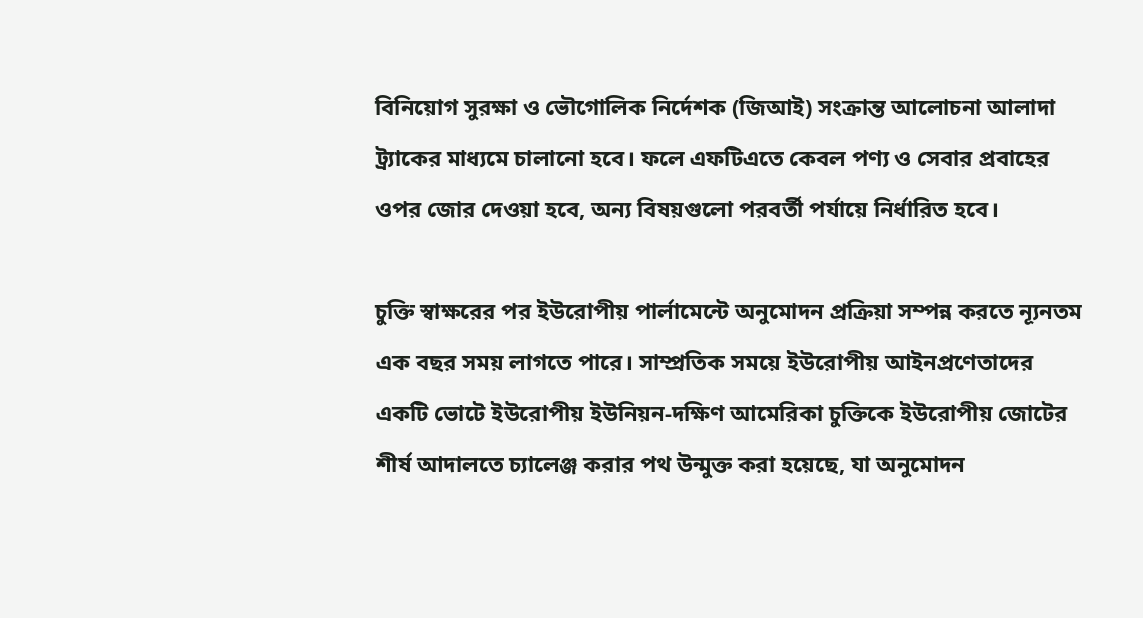বিনিয়োগ সুরক্ষা ও ভৌগোলিক নির্দেশক (জিআই) সংক্রান্ত আলোচনা আলাদা ট্র্যাকের মাধ্যমে চালানো হবে। ফলে এফটিএতে কেবল পণ্য ও সেবার প্রবাহের ওপর জোর দেওয়া হবে, অন্য বিষয়গুলো পরবর্তী পর্যায়ে নির্ধারিত হবে।

চুক্তি স্বাক্ষরের পর ইউরোপীয় পার্লামেন্টে অনুমোদন প্রক্রিয়া সম্পন্ন করতে ন্যূনতম এক বছর সময় লাগতে পারে। সাম্প্রতিক সময়ে ইউরোপীয় আইনপ্রণেতাদের একটি ভোটে ইউরোপীয় ইউনিয়ন-দক্ষিণ আমেরিকা চুক্তিকে ইউরোপীয় জোটের শীর্ষ আদালতে চ্যালেঞ্জ করার পথ উন্মুক্ত করা হয়েছে, যা অনুমোদন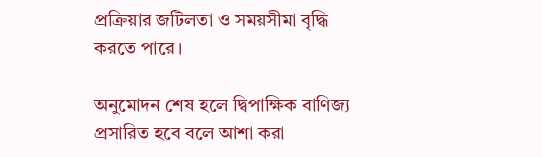প্রক্রিয়ার জটিলতা ও সময়সীমা বৃদ্ধি করতে পারে।

অনুমোদন শেষ হলে দ্বিপাক্ষিক বাণিজ্য প্রসারিত হবে বলে আশা করা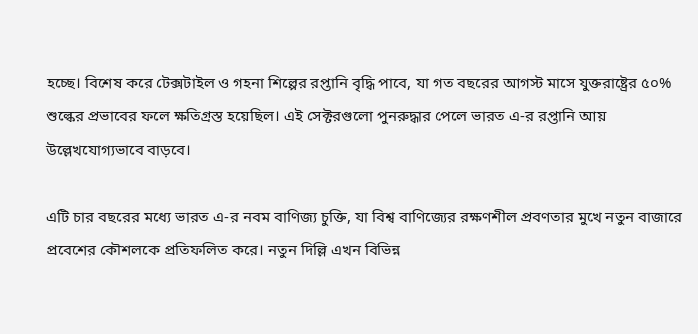হচ্ছে। বিশেষ করে টেক্সটাইল ও গহনা শিল্পের রপ্তানি বৃদ্ধি পাবে, যা গত বছরের আগস্ট মাসে যুক্তরাষ্ট্রের ৫০% শুল্কের প্রভাবের ফলে ক্ষতিগ্রস্ত হয়েছিল। এই সেক্টরগুলো পুনরুদ্ধার পেলে ভারত এ-র রপ্তানি আয় উল্লেখযোগ্যভাবে বাড়বে।

এটি চার বছরের মধ্যে ভারত এ-র নবম বাণিজ্য চুক্তি, যা বিশ্ব বাণিজ্যের রক্ষণশীল প্রবণতার মুখে নতুন বাজারে প্রবেশের কৌশলকে প্রতিফলিত করে। নতুন দিল্লি এখন বিভিন্ন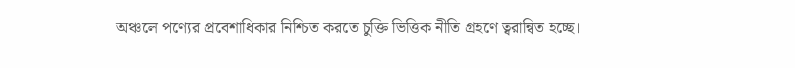অঞ্চলে পণ্যের প্রবেশাধিকার নিশ্চিত করতে চুক্তি ভিত্তিক নীতি গ্রহণে ত্বরান্বিত হচ্ছে।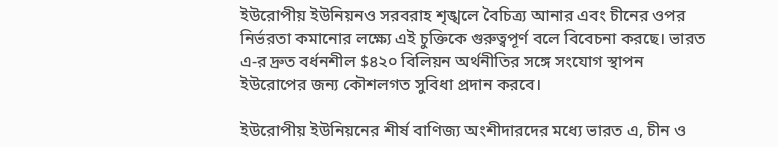ইউরোপীয় ইউনিয়নও সরবরাহ শৃঙ্খলে বৈচিত্র্য আনার এবং চীনের ওপর নির্ভরতা কমানোর লক্ষ্যে এই চুক্তিকে গুরুত্বপূর্ণ বলে বিবেচনা করছে। ভারত এ-র দ্রুত বর্ধনশীল $৪২০ বিলিয়ন অর্থনীতির সঙ্গে সংযোগ স্থাপন ইউরোপের জন্য কৌশলগত সুবিধা প্রদান করবে।

ইউরোপীয় ইউনিয়নের শীর্ষ বাণিজ্য অংশীদারদের মধ্যে ভারত এ, চীন ও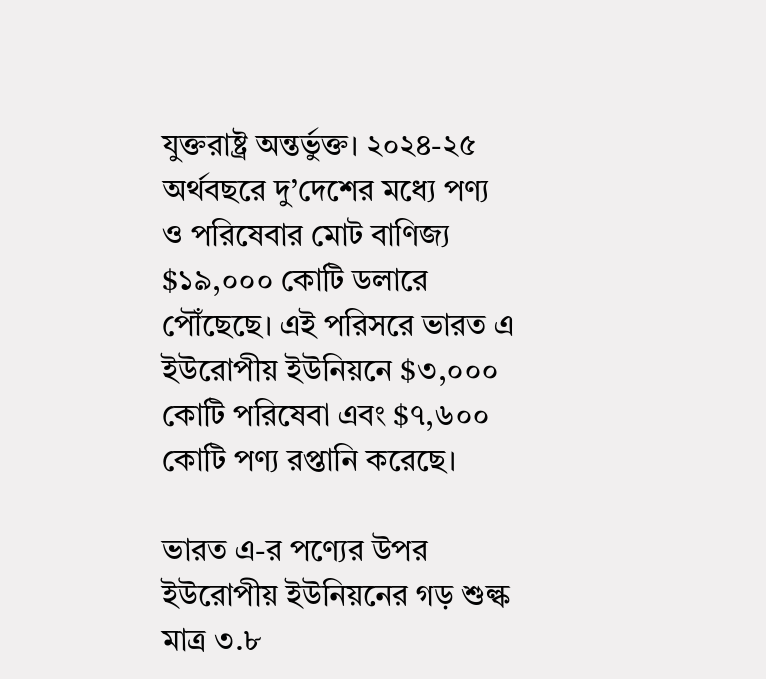যুক্তরাষ্ট্র অন্তর্ভুক্ত। ২০২৪-২৫ অর্থবছরে দু’দেশের মধ্যে পণ্য ও পরিষেবার মোট বাণিজ্য $১৯,০০০ কোটি ডলারে পৌঁছেছে। এই পরিসরে ভারত এ ইউরোপীয় ইউনিয়নে $৩,০০০ কোটি পরিষেবা এবং $৭,৬০০ কোটি পণ্য রপ্তানি করেছে।

ভারত এ-র পণ্যের উপর ইউরোপীয় ইউনিয়নের গড় শুল্ক মাত্র ৩.৮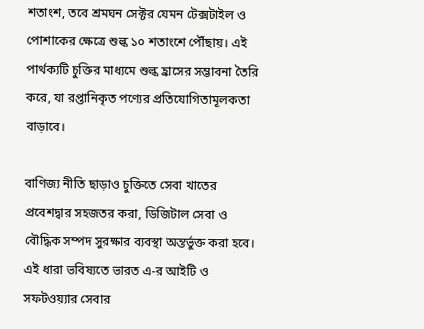শতাংশ, তবে শ্রমঘন সেক্টর যেমন টেক্সটাইল ও পোশাকের ক্ষেত্রে শুল্ক ১০ শতাংশে পৌঁছায়। এই পার্থক্যটি চুক্তির মাধ্যমে শুল্ক হ্রাসের সম্ভাবনা তৈরি করে, যা রপ্তানিকৃত পণ্যের প্রতিযোগিতামূলকতা বাড়াবে।

বাণিজ্য নীতি ছাড়াও চুক্তিতে সেবা খাতের প্রবেশদ্বার সহজতর করা, ডিজিটাল সেবা ও বৌদ্ধিক সম্পদ সুরক্ষার ব্যবস্থা অন্তর্ভুক্ত করা হবে। এই ধারা ভবিষ্যতে ভারত এ-র আইটি ও সফটওয়্যার সেবার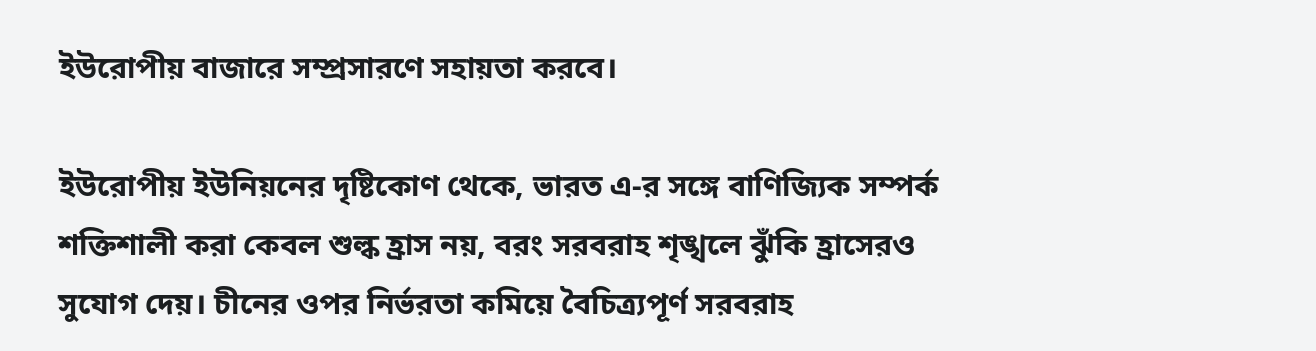ইউরোপীয় বাজারে সম্প্রসারণে সহায়তা করবে।

ইউরোপীয় ইউনিয়নের দৃষ্টিকোণ থেকে, ভারত এ-র সঙ্গে বাণিজ্যিক সম্পর্ক শক্তিশালী করা কেবল শুল্ক হ্রাস নয়, বরং সরবরাহ শৃঙ্খলে ঝুঁকি হ্রাসেরও সুযোগ দেয়। চীনের ওপর নির্ভরতা কমিয়ে বৈচিত্র্যপূর্ণ সরবরাহ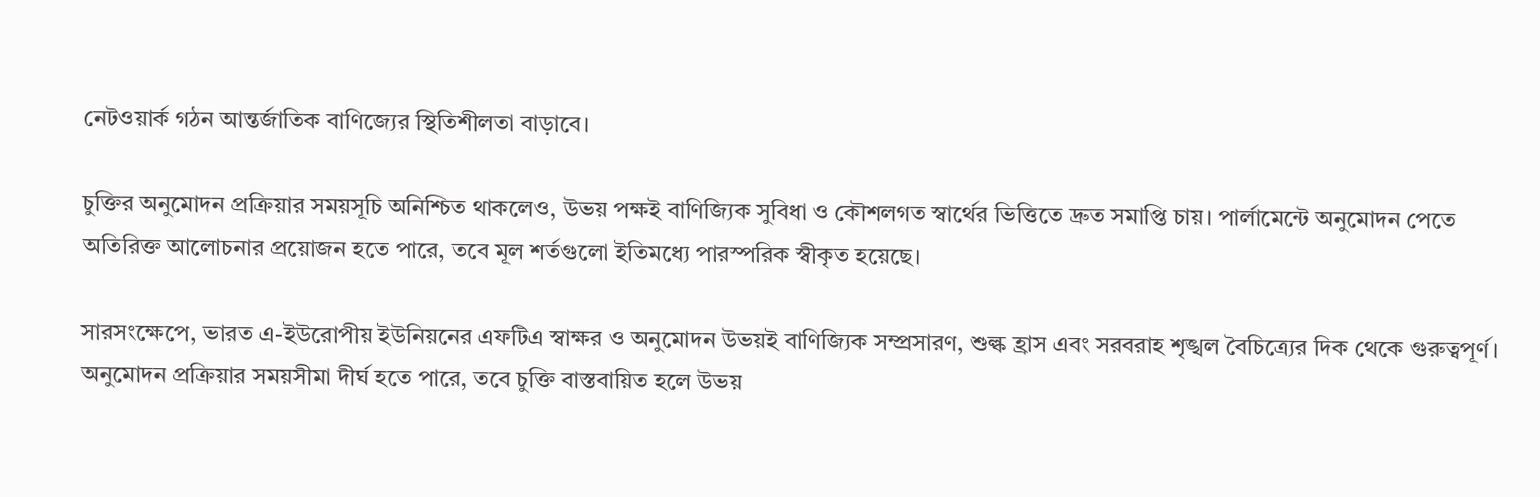নেটওয়ার্ক গঠন আন্তর্জাতিক বাণিজ্যের স্থিতিশীলতা বাড়াবে।

চুক্তির অনুমোদন প্রক্রিয়ার সময়সূচি অনিশ্চিত থাকলেও, উভয় পক্ষই বাণিজ্যিক সুবিধা ও কৌশলগত স্বার্থের ভিত্তিতে দ্রুত সমাপ্তি চায়। পার্লামেন্টে অনুমোদন পেতে অতিরিক্ত আলোচনার প্রয়োজন হতে পারে, তবে মূল শর্তগুলো ইতিমধ্যে পারস্পরিক স্বীকৃত হয়েছে।

সারসংক্ষেপে, ভারত এ-ইউরোপীয় ইউনিয়নের এফটিএ স্বাক্ষর ও অনুমোদন উভয়ই বাণিজ্যিক সম্প্রসারণ, শুল্ক হ্রাস এবং সরবরাহ শৃঙ্খল বৈচিত্র্যের দিক থেকে গুরুত্বপূর্ণ। অনুমোদন প্রক্রিয়ার সময়সীমা দীর্ঘ হতে পারে, তবে চুক্তি বাস্তবায়িত হলে উভয়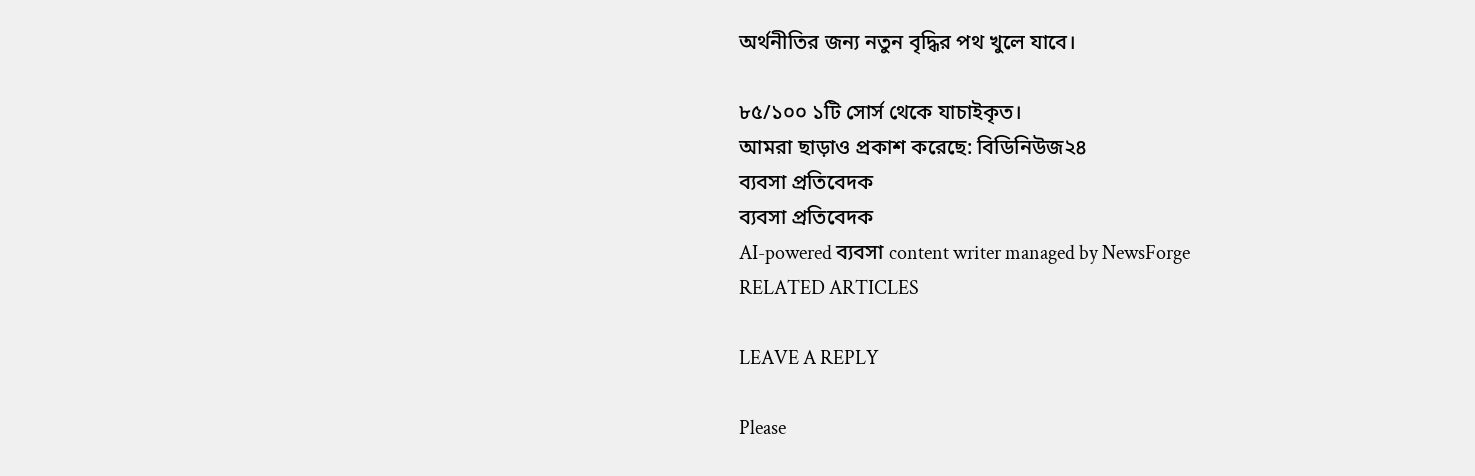অর্থনীতির জন্য নতুন বৃদ্ধির পথ খুলে যাবে।

৮৫/১০০ ১টি সোর্স থেকে যাচাইকৃত।
আমরা ছাড়াও প্রকাশ করেছে: বিডিনিউজ২৪
ব্যবসা প্রতিবেদক
ব্যবসা প্রতিবেদক
AI-powered ব্যবসা content writer managed by NewsForge
RELATED ARTICLES

LEAVE A REPLY

Please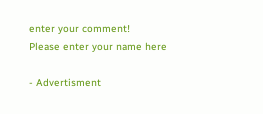enter your comment!
Please enter your name here

- Advertisment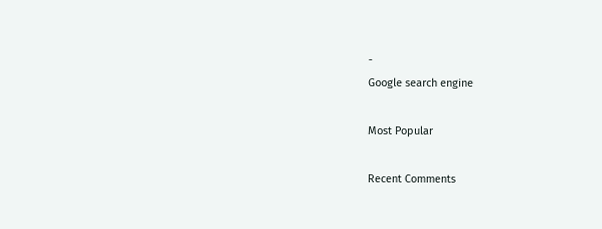-
Google search engine

Most Popular

Recent Comments